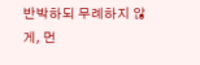반박하되 무례하지 않게, 먼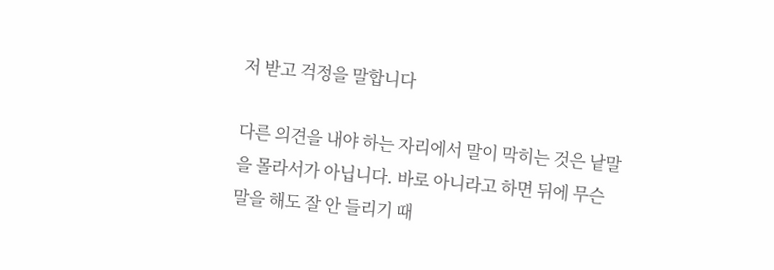저 받고 걱정을 말합니다

다른 의견을 내야 하는 자리에서 말이 막히는 것은 낱말을 몰라서가 아닙니다. 바로 아니라고 하면 뒤에 무슨 말을 해도 잘 안 들리기 때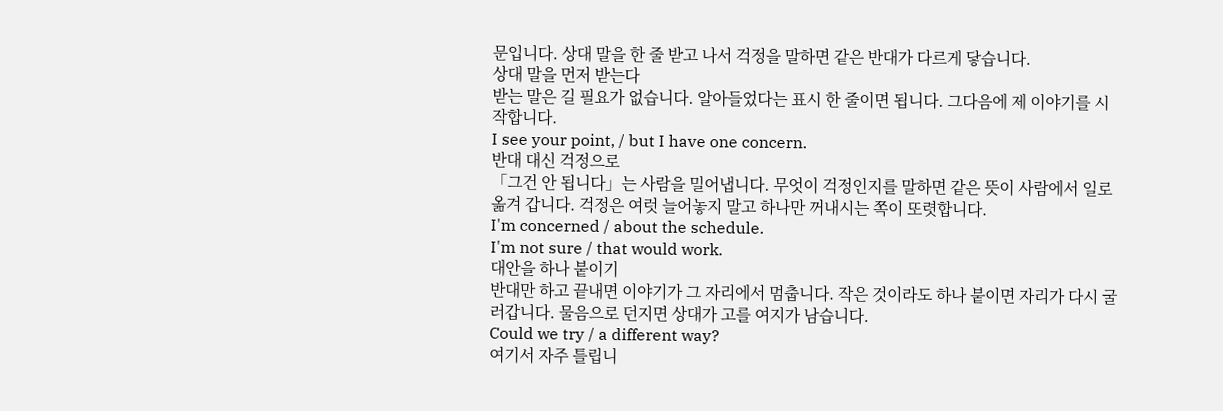문입니다. 상대 말을 한 줄 받고 나서 걱정을 말하면 같은 반대가 다르게 닿습니다.
상대 말을 먼저 받는다
받는 말은 길 필요가 없습니다. 알아들었다는 표시 한 줄이면 됩니다. 그다음에 제 이야기를 시작합니다.
I see your point, / but I have one concern.
반대 대신 걱정으로
「그건 안 됩니다」는 사람을 밀어냅니다. 무엇이 걱정인지를 말하면 같은 뜻이 사람에서 일로 옮겨 갑니다. 걱정은 여럿 늘어놓지 말고 하나만 꺼내시는 쪽이 또렷합니다.
I'm concerned / about the schedule.
I'm not sure / that would work.
대안을 하나 붙이기
반대만 하고 끝내면 이야기가 그 자리에서 멈춥니다. 작은 것이라도 하나 붙이면 자리가 다시 굴러갑니다. 물음으로 던지면 상대가 고를 여지가 남습니다.
Could we try / a different way?
여기서 자주 틀립니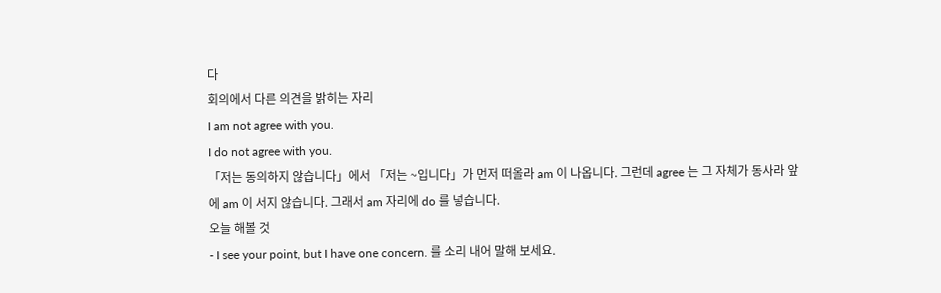다
회의에서 다른 의견을 밝히는 자리
I am not agree with you.
I do not agree with you.
「저는 동의하지 않습니다」에서 「저는 ~입니다」가 먼저 떠올라 am 이 나옵니다. 그런데 agree 는 그 자체가 동사라 앞에 am 이 서지 않습니다. 그래서 am 자리에 do 를 넣습니다.
오늘 해볼 것
- I see your point, but I have one concern. 를 소리 내어 말해 보세요.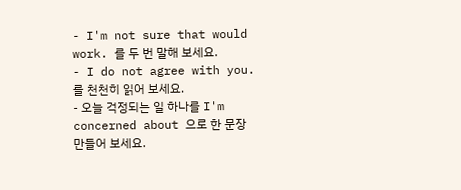- I'm not sure that would work. 를 두 번 말해 보세요.
- I do not agree with you. 를 천천히 읽어 보세요.
- 오늘 걱정되는 일 하나를 I'm concerned about 으로 한 문장 만들어 보세요.